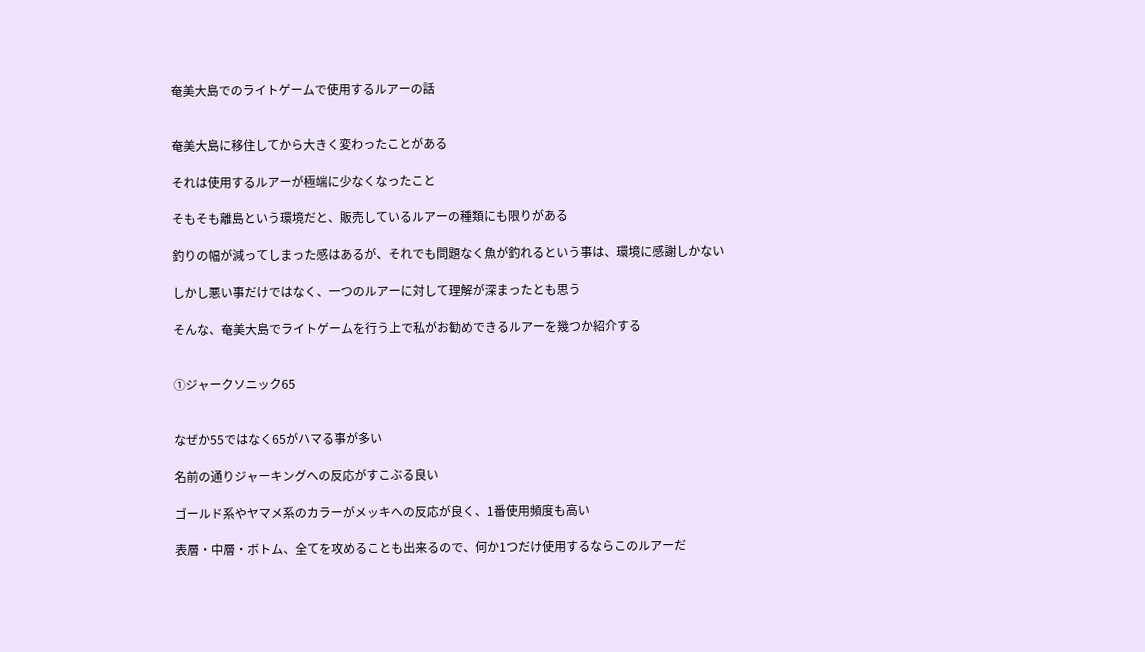奄美大島でのライトゲームで使用するルアーの話


奄美大島に移住してから大きく変わったことがある

それは使用するルアーが極端に少なくなったこと

そもそも離島という環境だと、販売しているルアーの種類にも限りがある

釣りの幅が減ってしまった感はあるが、それでも問題なく魚が釣れるという事は、環境に感謝しかない

しかし悪い事だけではなく、一つのルアーに対して理解が深まったとも思う

そんな、奄美大島でライトゲームを行う上で私がお勧めできるルアーを幾つか紹介する


①ジャークソニック65


なぜか55ではなく65がハマる事が多い

名前の通りジャーキングへの反応がすこぶる良い

ゴールド系やヤマメ系のカラーがメッキへの反応が良く、1番使用頻度も高い

表層・中層・ボトム、全てを攻めることも出来るので、何か1つだけ使用するならこのルアーだ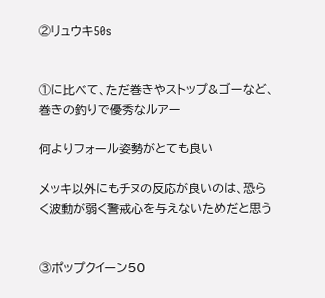②リュウキ50s


①に比べて、ただ巻きやストップ&ゴーなど、巻きの釣りで優秀なルアー

何よりフォール姿勢がとても良い

メッキ以外にもチヌの反応が良いのは、恐らく波動が弱く警戒心を与えないためだと思う


③ポップクイーン50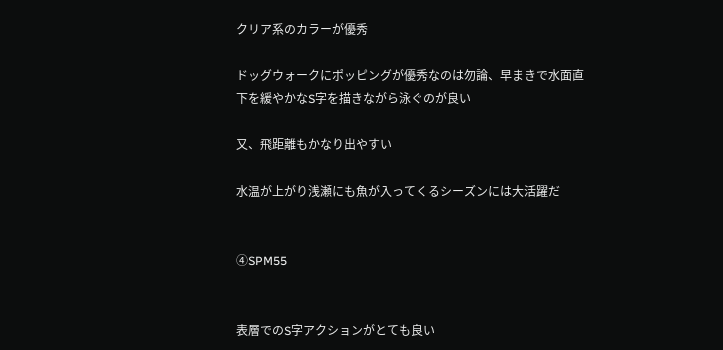クリア系のカラーが優秀

ドッグウォークにポッピングが優秀なのは勿論、早まきで水面直下を緩やかなS字を描きながら泳ぐのが良い

又、飛距離もかなり出やすい

水温が上がり浅瀬にも魚が入ってくるシーズンには大活躍だ


④SPM55


表層でのS字アクションがとても良い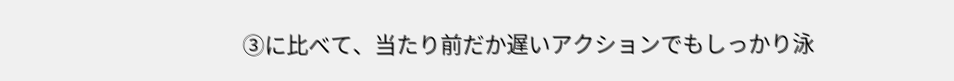③に比べて、当たり前だか遅いアクションでもしっかり泳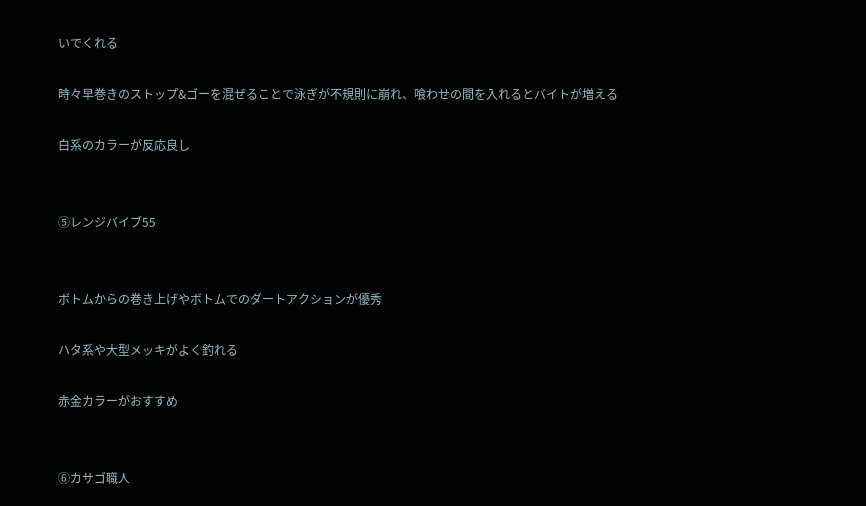いでくれる

時々早巻きのストップ&ゴーを混ぜることで泳ぎが不規則に崩れ、喰わせの間を入れるとバイトが増える

白系のカラーが反応良し


⑤レンジバイブ55


ボトムからの巻き上げやボトムでのダートアクションが優秀

ハタ系や大型メッキがよく釣れる

赤金カラーがおすすめ


⑥カサゴ職人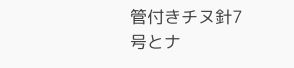管付きチヌ針7号とナ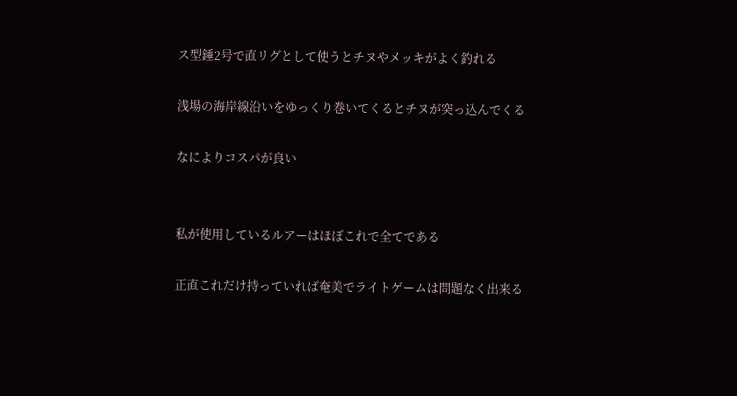ス型錘2号で直リグとして使うとチヌやメッキがよく釣れる

浅場の海岸線沿いをゆっくり巻いてくるとチヌが突っ込んでくる

なによりコスパが良い


私が使用しているルアーはほぼこれで全てである

正直これだけ持っていれば奄美でライトゲームは問題なく出来る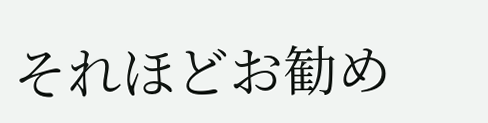それほどお勧め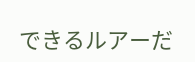できるルアーだ